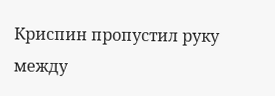Криспин пропустил руку между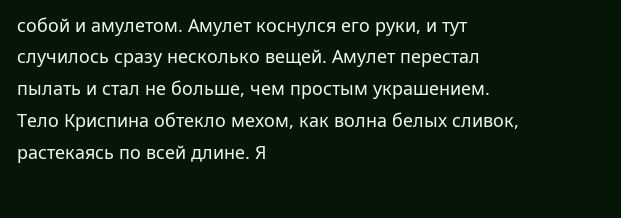собой и амулетом. Амулет коснулся его руки, и тут случилось сразу несколько вещей. Амулет перестал пылать и стал не больше, чем простым украшением. Тело Криспина обтекло мехом, как волна белых сливок, растекаясь по всей длине. Я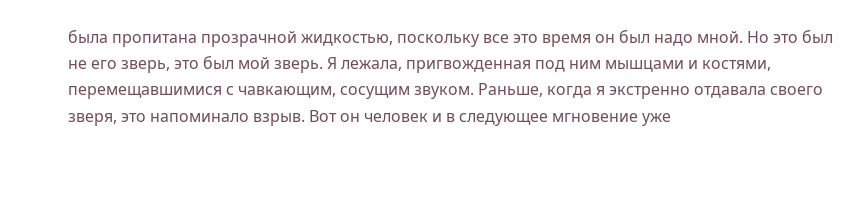была пропитана прозрачной жидкостью, поскольку все это время он был надо мной. Но это был не его зверь, это был мой зверь. Я лежала, пригвожденная под ним мышцами и костями, перемещавшимися с чавкающим, сосущим звуком. Раньше, когда я экстренно отдавала своего зверя, это напоминало взрыв. Вот он человек и в следующее мгновение уже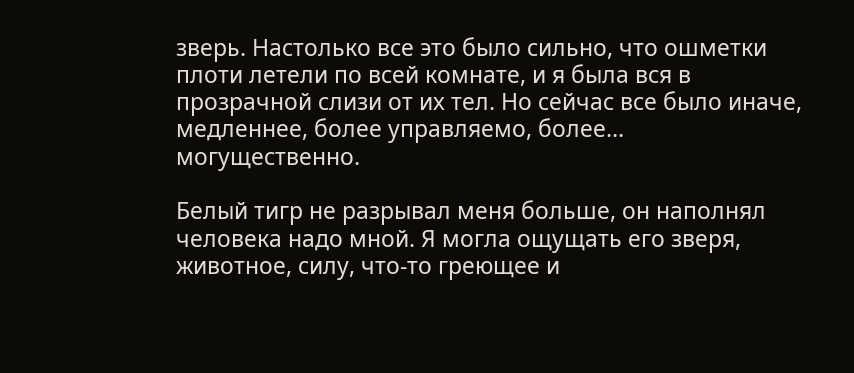зверь. Настолько все это было сильно, что ошметки плоти летели по всей комнате, и я была вся в прозрачной слизи от их тел. Но сейчас все было иначе, медленнее, более управляемо, более… могущественно.

Белый тигр не разрывал меня больше, он наполнял человека надо мной. Я могла ощущать его зверя, животное, силу, что-то греющее и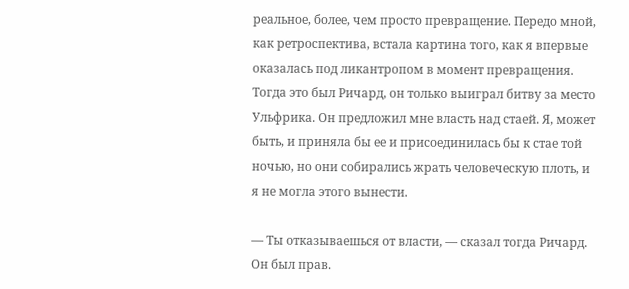реальное, более, чем просто превращение. Передо мной, как ретроспектива, встала картина того, как я впервые оказалась под ликантропом в момент превращения. Тогда это был Ричард, он только выиграл битву за место Ульфрика. Он предложил мне власть над стаей. Я, может быть, и приняла бы ее и присоединилась бы к стае той ночью, но они собирались жрать человеческую плоть, и я не могла этого вынести.

— Ты отказываешься от власти, — сказал тогда Ричард. Он был прав.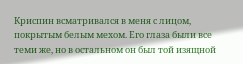Криспин всматривался в меня с лицом, покрытым белым мехом. Его глаза были все теми же, но в остальном он был той изящной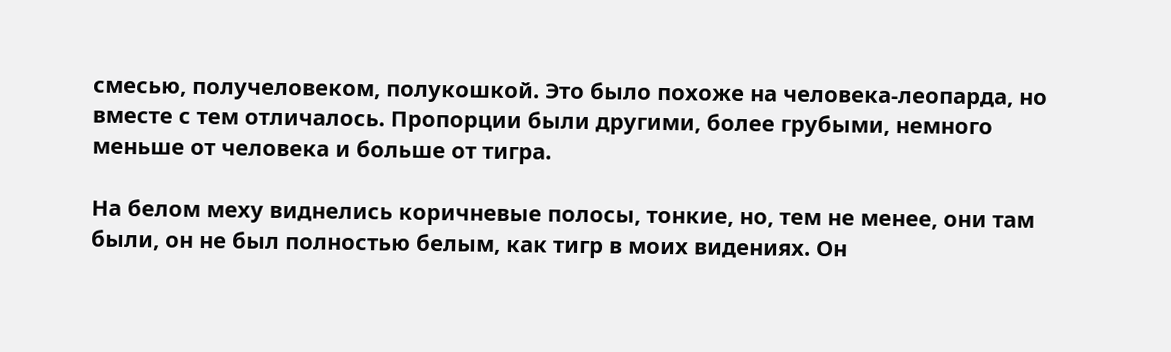смесью, получеловеком, полукошкой. Это было похоже на человека-леопарда, но вместе с тем отличалось. Пропорции были другими, более грубыми, немного меньше от человека и больше от тигра.

На белом меху виднелись коричневые полосы, тонкие, но, тем не менее, они там были, он не был полностью белым, как тигр в моих видениях. Он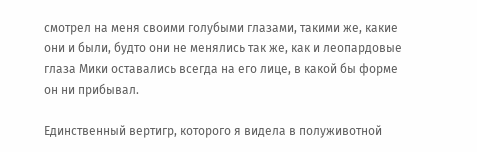смотрел на меня своими голубыми глазами, такими же, какие они и были, будто они не менялись так же, как и леопардовые глаза Мики оставались всегда на его лице, в какой бы форме он ни прибывал.

Единственный вертигр, которого я видела в полуживотной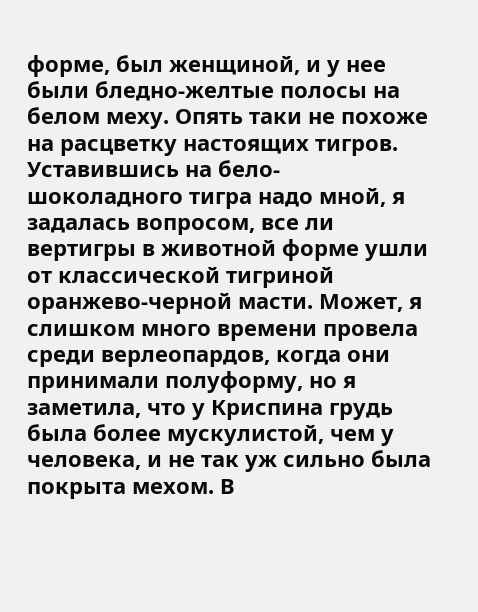форме, был женщиной, и у нее были бледно-желтые полосы на белом меху. Опять таки не похоже на расцветку настоящих тигров. Уставившись на бело-шоколадного тигра надо мной, я задалась вопросом, все ли вертигры в животной форме ушли от классической тигриной оранжево-черной масти. Может, я слишком много времени провела среди верлеопардов, когда они принимали полуформу, но я заметила, что у Криспина грудь была более мускулистой, чем у человека, и не так уж сильно была покрыта мехом. В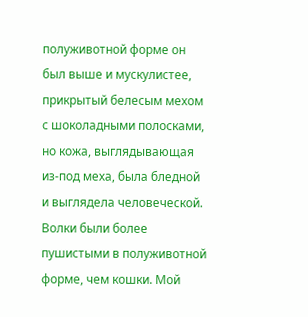полуживотной форме он был выше и мускулистее, прикрытый белесым мехом с шоколадными полосками, но кожа, выглядывающая из-под меха, была бледной и выглядела человеческой. Волки были более пушистыми в полуживотной форме, чем кошки. Мой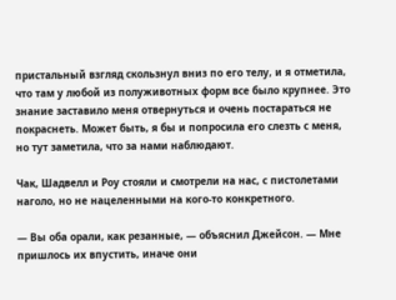пристальный взгляд скользнул вниз по его телу, и я отметила, что там у любой из полуживотных форм все было крупнее. Это знание заставило меня отвернуться и очень постараться не покраснеть. Может быть, я бы и попросила его слезть с меня, но тут заметила, что за нами наблюдают.

Чак, Шадвелл и Роу стояли и смотрели на нас, с пистолетами наголо, но не нацеленными на кого-то конкретного.

— Вы оба орали, как резанные, — объяснил Джейсон. — Мне пришлось их впустить, иначе они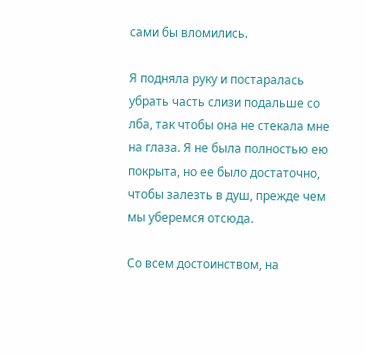сами бы вломились.

Я подняла руку и постаралась убрать часть слизи подальше со лба, так чтобы она не стекала мне на глаза. Я не была полностью ею покрыта, но ее было достаточно, чтобы залезть в душ, прежде чем мы уберемся отсюда.

Со всем достоинством, на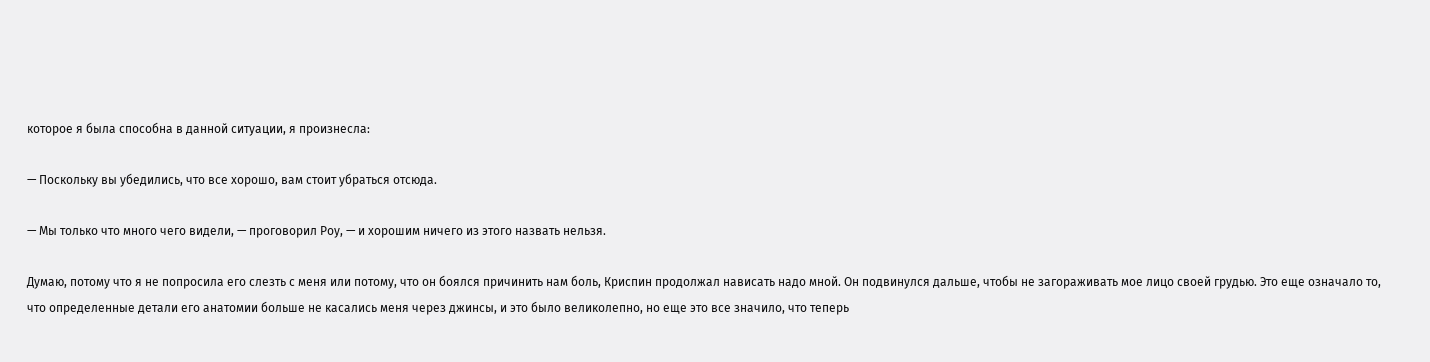которое я была способна в данной ситуации, я произнесла:

— Поскольку вы убедились, что все хорошо, вам стоит убраться отсюда.

— Мы только что много чего видели, — проговорил Роу, — и хорошим ничего из этого назвать нельзя.

Думаю, потому что я не попросила его слезть с меня или потому, что он боялся причинить нам боль, Криспин продолжал нависать надо мной. Он подвинулся дальше, чтобы не загораживать мое лицо своей грудью. Это еще означало то, что определенные детали его анатомии больше не касались меня через джинсы, и это было великолепно, но еще это все значило, что теперь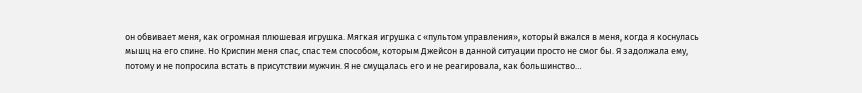он обвивает меня, как огромная плюшевая игрушка. Мягкая игрушка с «пультом управления», который вжался в меня, когда я коснулась мышц на его спине. Но Криспин меня спас, спас тем способом, которым Джейсон в данной ситуации просто не смог бы. Я задолжала ему, потому и не попросила встать в присутствии мужчин. Я не смущалась его и не реагировала, как большинство…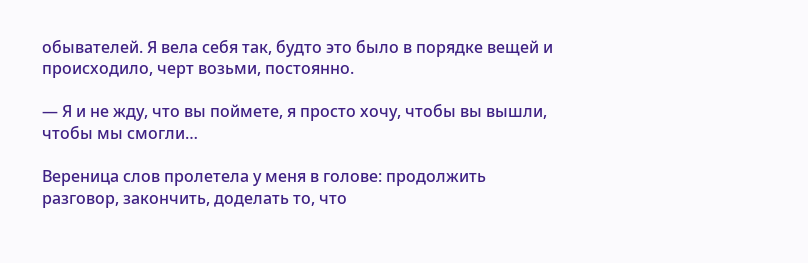обывателей. Я вела себя так, будто это было в порядке вещей и происходило, черт возьми, постоянно.

— Я и не жду, что вы поймете, я просто хочу, чтобы вы вышли, чтобы мы смогли…

Вереница слов пролетела у меня в голове: продолжить разговор, закончить, доделать то, что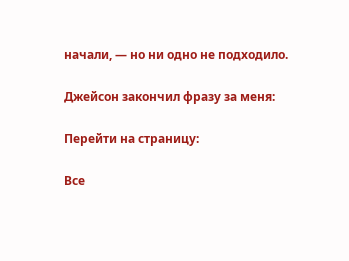начали, — но ни одно не подходило.

Джейсон закончил фразу за меня:

Перейти на страницу:

Все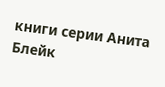книги серии Анита Блейк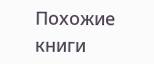Похожие книги